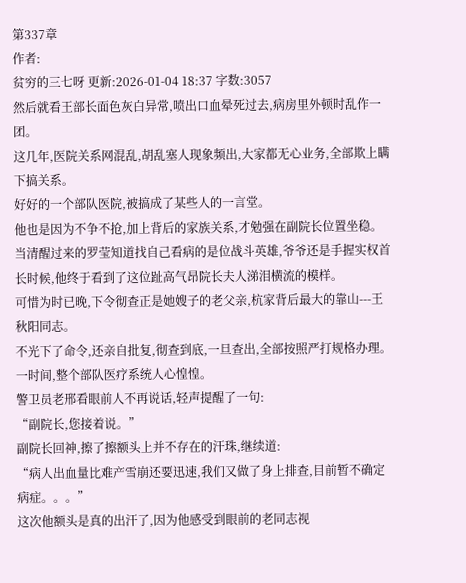第337章
作者:
贫穷的三七呀 更新:2026-01-04 18:37 字数:3057
然后就看王部长面色灰白异常,喷出口血晕死过去,病房里外顿时乱作一团。
这几年,医院关系网混乱,胡乱塞人现象频出,大家都无心业务,全部欺上瞒下搞关系。
好好的一个部队医院,被搞成了某些人的一言堂。
他也是因为不争不抢,加上背后的家族关系,才勉强在副院长位置坐稳。
当清醒过来的罗莹知道找自己看病的是位战斗英雄,爷爷还是手握实权首长时候,他终于看到了这位趾高气昂院长夫人涕泪横流的模样。
可惜为时已晚,下令彻查正是她嫂子的老父亲,杭家背后最大的靠山---王秋阳同志。
不光下了命令,还亲自批复,彻查到底,一旦查出,全部按照严打规格办理。
一时间,整个部队医疗系统人心惶惶。
警卫员老邢看眼前人不再说话,轻声提醒了一句:
“副院长,您接着说。”
副院长回神,擦了擦额头上并不存在的汗珠,继续道:
“病人出血量比难产雪崩还要迅速,我们又做了身上排查,目前暂不确定病症。。。”
这次他额头是真的出汗了,因为他感受到眼前的老同志视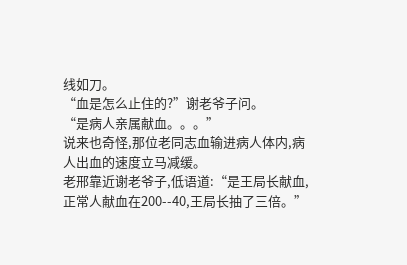线如刀。
“血是怎么止住的?”谢老爷子问。
“是病人亲属献血。。。”
说来也奇怪,那位老同志血输进病人体内,病人出血的速度立马减缓。
老邢靠近谢老爷子,低语道:“是王局长献血,正常人献血在200--40,王局长抽了三倍。”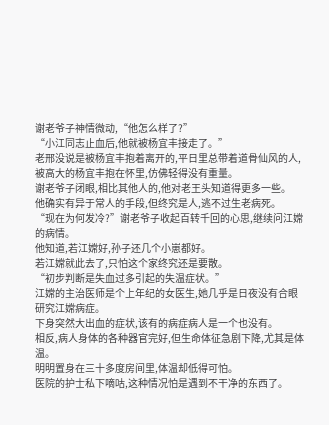谢老爷子神情微动,“他怎么样了?”
“小江同志止血后,他就被杨宜丰接走了。”
老邢没说是被杨宜丰抱着离开的,平日里总带着道骨仙风的人,被高大的杨宜丰抱在怀里,仿佛轻得没有重量。
谢老爷子闭眼,相比其他人的,他对老王头知道得更多一些。
他确实有异于常人的手段,但终究是人,逃不过生老病死。
“现在为何发冷?”谢老爷子收起百转千回的心思,继续问江嫦的病情。
他知道,若江嫦好,孙子还几个小崽都好。
若江嫦就此去了,只怕这个家终究还是要散。
“初步判断是失血过多引起的失温症状。”
江嫦的主治医师是个上年纪的女医生,她几乎是日夜没有合眼研究江嫦病症。
下身突然大出血的症状,该有的病症病人是一个也没有。
相反,病人身体的各种器官完好,但生命体征急剧下降,尤其是体温。
明明置身在三十多度房间里,体温却低得可怕。
医院的护士私下嘀咕,这种情况怕是遇到不干净的东西了。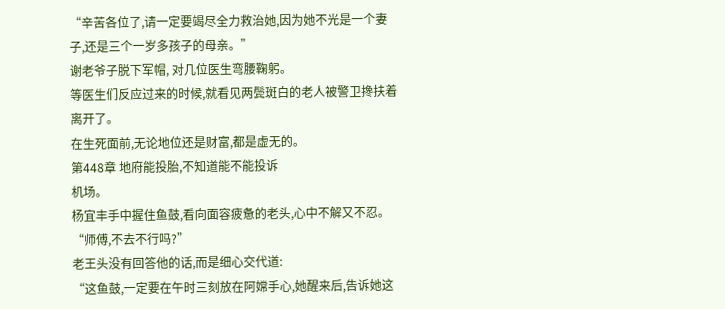“辛苦各位了,请一定要竭尽全力救治她,因为她不光是一个妻子,还是三个一岁多孩子的母亲。”
谢老爷子脱下军帽, 对几位医生弯腰鞠躬。
等医生们反应过来的时候,就看见两鬓斑白的老人被警卫搀扶着离开了。
在生死面前,无论地位还是财富,都是虚无的。
第448章 地府能投胎,不知道能不能投诉
机场。
杨宜丰手中握住鱼鼓,看向面容疲惫的老头,心中不解又不忍。
“师傅,不去不行吗?”
老王头没有回答他的话,而是细心交代道:
“这鱼鼓,一定要在午时三刻放在阿嫦手心,她醒来后,告诉她这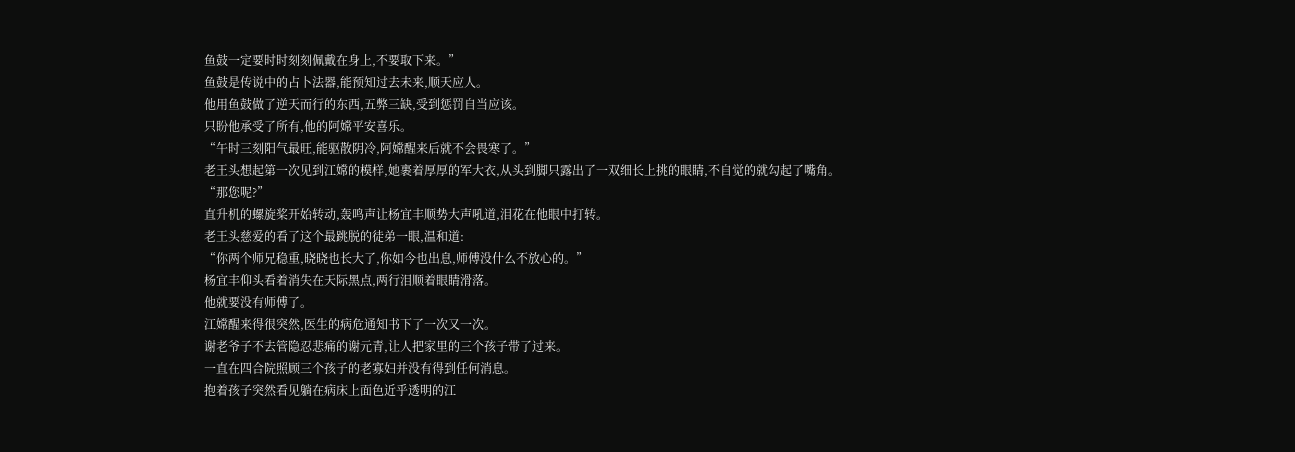鱼鼓一定要时时刻刻佩戴在身上,不要取下来。”
鱼鼓是传说中的占卜法器,能预知过去未来,顺天应人。
他用鱼鼓做了逆天而行的东西,五弊三缺,受到惩罚自当应该。
只盼他承受了所有,他的阿嫦平安喜乐。
“午时三刻阳气最旺,能驱散阴冷,阿嫦醒来后就不会畏寒了。”
老王头想起第一次见到江嫦的模样,她裹着厚厚的军大衣,从头到脚只露出了一双细长上挑的眼睛,不自觉的就勾起了嘴角。
“那您呢?”
直升机的螺旋桨开始转动,轰鸣声让杨宜丰顺势大声吼道,泪花在他眼中打转。
老王头慈爱的看了这个最跳脱的徒弟一眼,温和道:
“你两个师兄稳重,晓晓也长大了,你如今也出息,师傅没什么不放心的。”
杨宜丰仰头看着消失在天际黑点,两行泪顺着眼睛滑落。
他就要没有师傅了。
江嫦醒来得很突然,医生的病危通知书下了一次又一次。
谢老爷子不去管隐忍悲痛的谢元青,让人把家里的三个孩子带了过来。
一直在四合院照顾三个孩子的老寡妇并没有得到任何消息。
抱着孩子突然看见躺在病床上面色近乎透明的江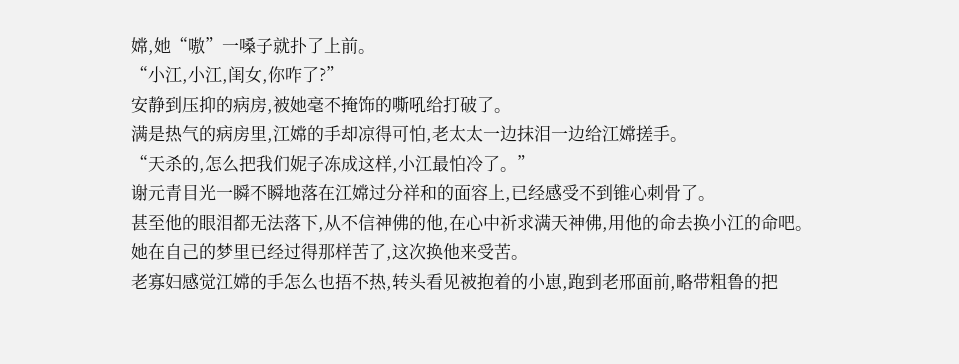嫦,她“嗷”一嗓子就扑了上前。
“小江,小江,闺女,你咋了?”
安静到压抑的病房,被她毫不掩饰的嘶吼给打破了。
满是热气的病房里,江嫦的手却凉得可怕,老太太一边抹泪一边给江嫦搓手。
“天杀的,怎么把我们妮子冻成这样,小江最怕冷了。”
谢元青目光一瞬不瞬地落在江嫦过分祥和的面容上,已经感受不到锥心刺骨了。
甚至他的眼泪都无法落下,从不信神佛的他,在心中祈求满天神佛,用他的命去换小江的命吧。
她在自己的梦里已经过得那样苦了,这次换他来受苦。
老寡妇感觉江嫦的手怎么也捂不热,转头看见被抱着的小崽,跑到老邢面前,略带粗鲁的把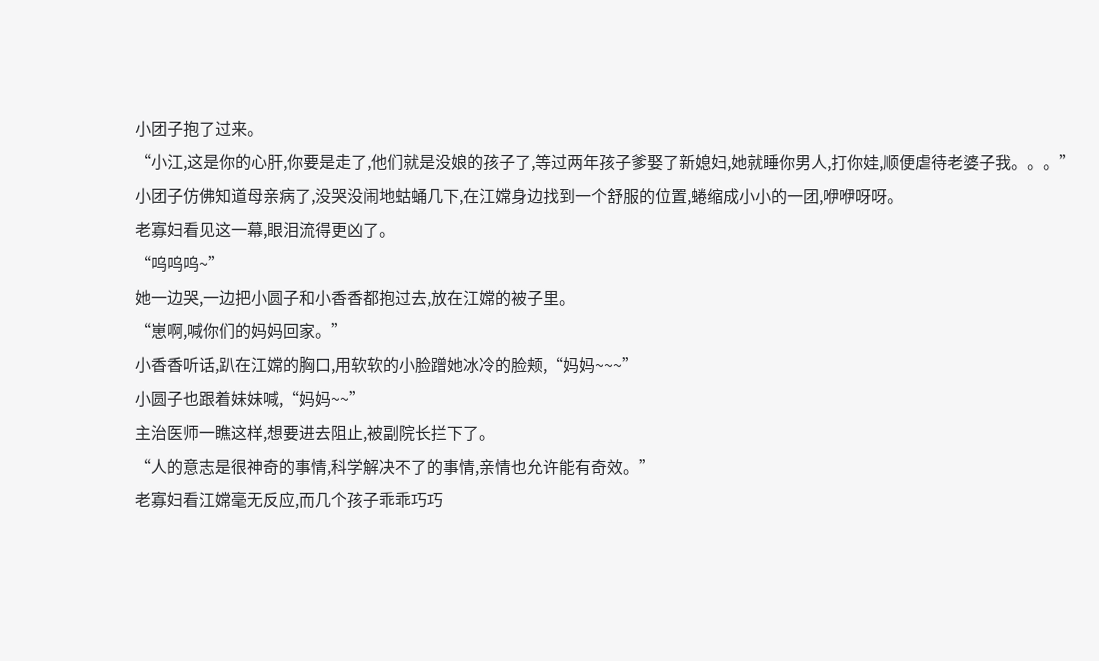小团子抱了过来。
“小江,这是你的心肝,你要是走了,他们就是没娘的孩子了,等过两年孩子爹娶了新媳妇,她就睡你男人,打你娃,顺便虐待老婆子我。。。”
小团子仿佛知道母亲病了,没哭没闹地蛄蛹几下,在江嫦身边找到一个舒服的位置,蜷缩成小小的一团,咿咿呀呀。
老寡妇看见这一幕,眼泪流得更凶了。
“呜呜呜~”
她一边哭,一边把小圆子和小香香都抱过去,放在江嫦的被子里。
“崽啊,喊你们的妈妈回家。”
小香香听话,趴在江嫦的胸口,用软软的小脸蹭她冰冷的脸颊,“妈妈~~~”
小圆子也跟着妹妹喊,“妈妈~~”
主治医师一瞧这样,想要进去阻止,被副院长拦下了。
“人的意志是很神奇的事情,科学解决不了的事情,亲情也允许能有奇效。”
老寡妇看江嫦毫无反应,而几个孩子乖乖巧巧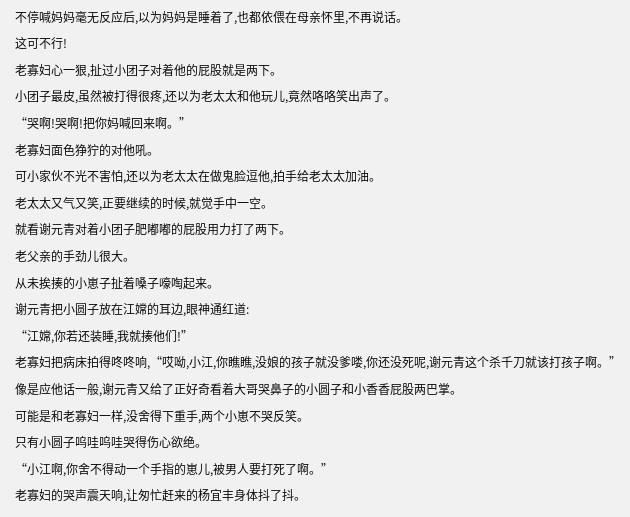不停喊妈妈毫无反应后,以为妈妈是睡着了,也都依偎在母亲怀里,不再说话。
这可不行!
老寡妇心一狠,扯过小团子对着他的屁股就是两下。
小团子最皮,虽然被打得很疼,还以为老太太和他玩儿,竟然咯咯笑出声了。
“哭啊!哭啊!把你妈喊回来啊。”
老寡妇面色狰狞的对他吼。
可小家伙不光不害怕,还以为老太太在做鬼脸逗他,拍手给老太太加油。
老太太又气又笑,正要继续的时候,就觉手中一空。
就看谢元青对着小团子肥嘟嘟的屁股用力打了两下。
老父亲的手劲儿很大。
从未挨揍的小崽子扯着嗓子嚎啕起来。
谢元青把小圆子放在江嫦的耳边,眼神通红道:
“江嫦,你若还装睡,我就揍他们!”
老寡妇把病床拍得咚咚响,“哎呦,小江,你瞧瞧,没娘的孩子就没爹喽,你还没死呢,谢元青这个杀千刀就该打孩子啊。”
像是应他话一般,谢元青又给了正好奇看着大哥哭鼻子的小圆子和小香香屁股两巴掌。
可能是和老寡妇一样,没舍得下重手,两个小崽不哭反笑。
只有小圆子呜哇呜哇哭得伤心欲绝。
“小江啊,你舍不得动一个手指的崽儿,被男人要打死了啊。”
老寡妇的哭声震天响,让匆忙赶来的杨宜丰身体抖了抖。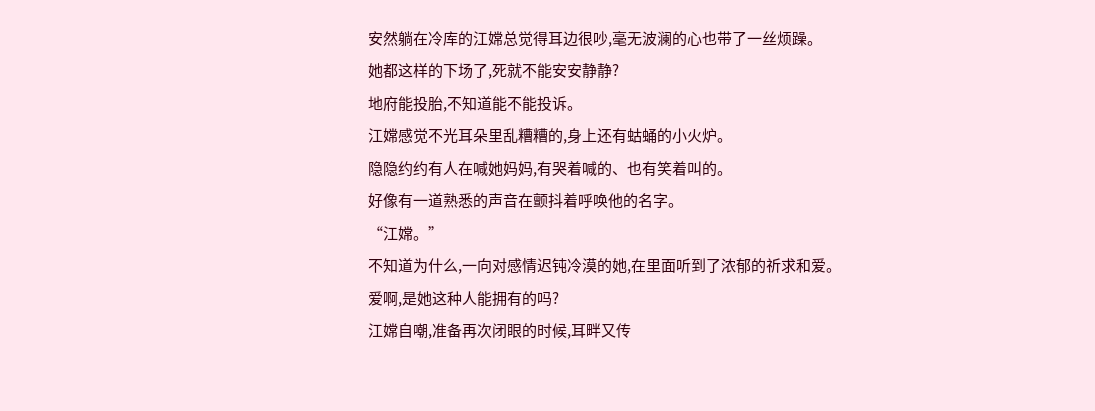安然躺在冷库的江嫦总觉得耳边很吵,毫无波澜的心也带了一丝烦躁。
她都这样的下场了,死就不能安安静静?
地府能投胎,不知道能不能投诉。
江嫦感觉不光耳朵里乱糟糟的,身上还有蛄蛹的小火炉。
隐隐约约有人在喊她妈妈,有哭着喊的、也有笑着叫的。
好像有一道熟悉的声音在颤抖着呼唤他的名字。
“江嫦。”
不知道为什么,一向对感情迟钝冷漠的她,在里面听到了浓郁的祈求和爱。
爱啊,是她这种人能拥有的吗?
江嫦自嘲,准备再次闭眼的时候,耳畔又传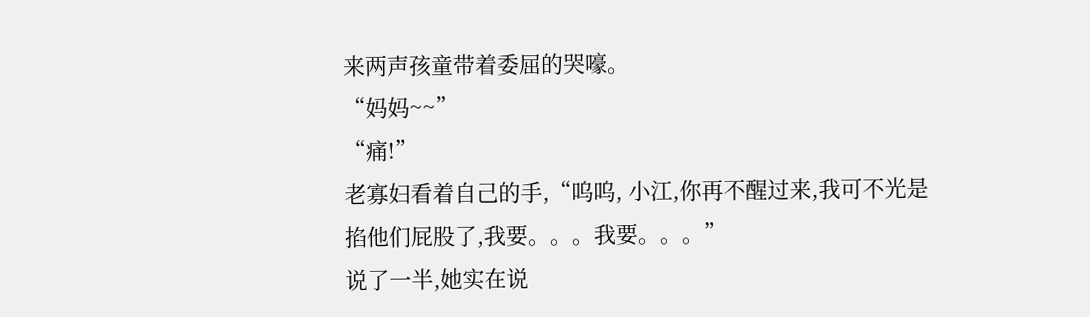来两声孩童带着委屈的哭嚎。
“妈妈~~”
“痛!”
老寡妇看着自己的手,“呜呜, 小江,你再不醒过来,我可不光是掐他们屁股了,我要。。。我要。。。”
说了一半,她实在说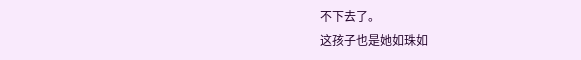不下去了。
这孩子也是她如珠如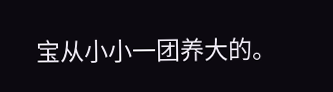宝从小小一团养大的。